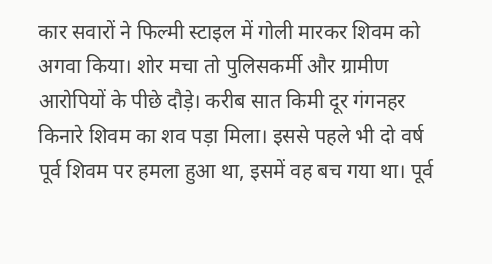कार सवारों ने फिल्मी स्टाइल में गोली मारकर शिवम को अगवा किया। शोर मचा तो पुलिसकर्मी और ग्रामीण आरोपियों के पीछे दौड़े। करीब सात किमी दूर गंगनहर किनारे शिवम का शव पड़ा मिला। इससे पहले भी दो वर्ष पूर्व शिवम पर हमला हुआ था, इसमें वह बच गया था। पूर्व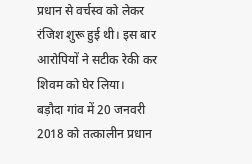प्रधान से वर्चस्व को लेकर रंजिश शुरू हुई थी। इस बार आरोपियों ने सटीक रेकी कर शिवम को घेर लिया।
बड़ौदा गांव में 20 जनवरी 2018 को तत्कालीन प्रधान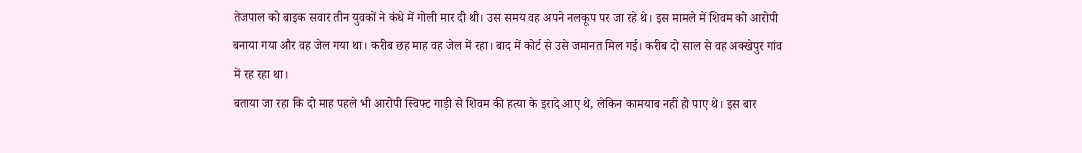तेजपाल को बाइक सवार तीन युवकों ने कंधे में गोली मार दी थी। उस समय वह अपने नलकूप पर जा रहे थे। इस मामले में शिवम को आरोपी बनाया गया और वह जेल गया था। करीब छह माह वह जेल में रहा। बाद में कोर्ट से उसे जमानत मिल गई। करीब दो साल से वह अक्खेपुर गांव में रह रहा था।
बताया जा रहा कि दो माह पहले भी आरोपी स्विफ्ट गाड़ी से शिवम की हत्या के इरादे आए थे, लेकिन कामयाब नहीं हो पाए थे। इस बार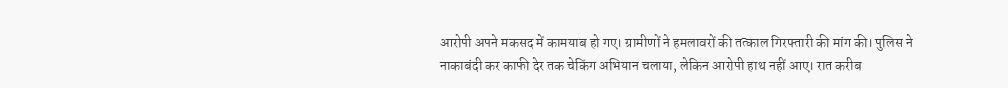आरोपी अपने मकसद में कामयाब हो गए। ग्रामीणों ने हमलावरों की तत्काल गिरफ्तारी की मांग की। पुलिस ने नाकाबंदी कर काफी देर तक चेकिंग अभियान चलाया, लेकिन आरोपी हाथ नहीं आए। रात करीब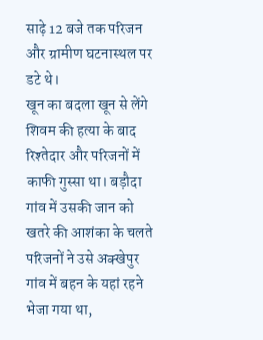साढ़े 12 बजे तक परिजन और ग्रामीण घटनास्थल पर डटे थे।
खून का बदला खून से लेंगे
शिवम की हत्या के बाद रिश्तेदार और परिजनों में काफी गुस्सा था। बड़ौदा गांव में उसकी जान को खतरे की आशंका के चलते परिजनों ने उसे अक्खेपुर गांव में बहन के यहां रहने भेजा गया था,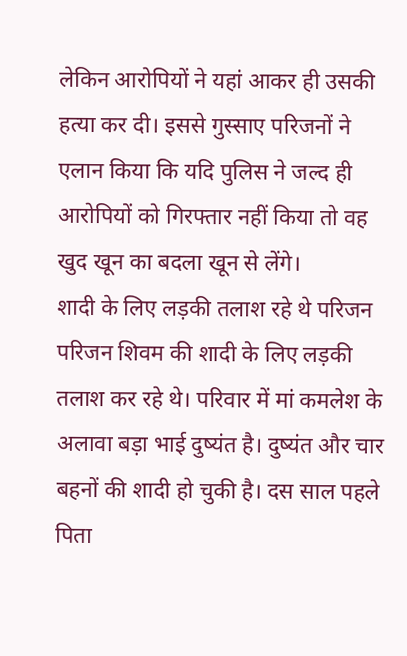लेकिन आरोपियों ने यहां आकर ही उसकी हत्या कर दी। इससे गुस्साए परिजनों ने एलान किया कि यदि पुलिस ने जल्द ही आरोपियों को गिरफ्तार नहीं किया तो वह खुद खून का बदला खून से लेंगे।
शादी के लिए लड़की तलाश रहे थे परिजन
परिजन शिवम की शादी के लिए लड़की तलाश कर रहे थे। परिवार में मां कमलेश के अलावा बड़ा भाई दुष्यंत है। दुष्यंत और चार बहनों की शादी हो चुकी है। दस साल पहले पिता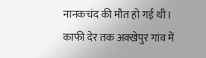नानकचंद की मौत हो गई थी। काफी देर तक अक्खेपुर गांव में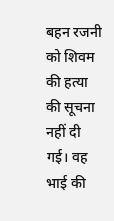बहन रजनी को शिवम की हत्या की सूचना नहीं दी गई। वह भाई की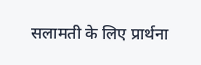सलामती के लिए प्रार्थना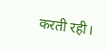करती रही।